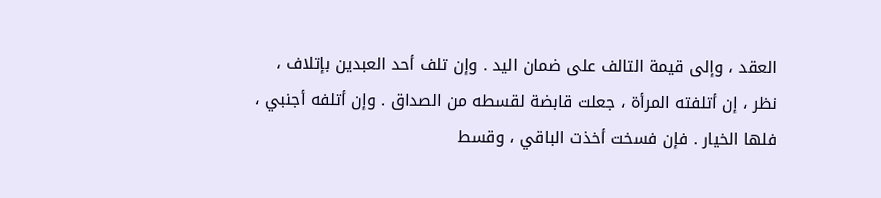العقد ، وإلى قيمة التالف على ضمان اليد . وإن تلف أحد العبدين بإتلاف ،
نظر ، إن أتلفته المرأة ، جعلت قابضة لقسطه من الصداق . وإن أتلفه أجنبي ،
فلها الخيار . فإن فسخت أخذت الباقي ، وقسط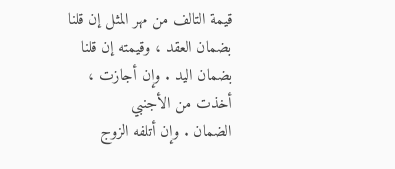قيمة التالف من مهر المثل إن قلنا
بضمان العقد ، وقيمته إن قلنا بضمان اليد . وإن أجازت ، أخذت من الأجنبي
الضمان . وإن أتلفه الزوج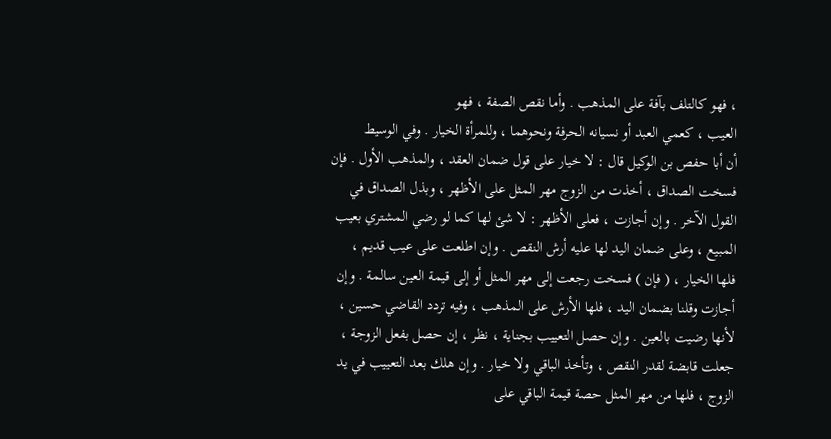، فهو كالتلف بآفة على المذهب . وأما نقص الصفة ، فهو
العيب ، كعمي العبد أو نسيانه الحرفة ونحوهما ، وللمرأة الخيار . وفي الوسيط
أن أبا حفص بن الوكيل قال : لا خيار على قول ضمان العقد ، والمذهب الأول . فإن
فسخت الصداق ، أخذت من الزوج مهر المثل على الأظهر ، وبذل الصداق في
القول الآخر . وإن أجازت ، فعلى الأظهر : لا شئ لها كما لو رضي المشتري بعيب
المبيع ، وعلى ضمان اليد لها عليه أرش النقص . وإن اطلعت على عيب قديم ،
فلها الخيار ، ( فإن ) فسخت رجعت إلى مهر المثل أو إلى قيمة العين سالمة . وإن
أجازت وقلنا بضمان اليد ، فلها الأرش على المذهب ، وفيه تردد القاضي حسين ،
لأنها رضيت بالعين . وإن حصل التعييب بجناية ، نظر ، إن حصل بفعل الزوجة ،
جعلت قابضة لقدر النقص ، وتأخذ الباقي ولا خيار . وإن هلك بعد التعييب في يد
الزوج ، فلها من مهر المثل حصة قيمة الباقي على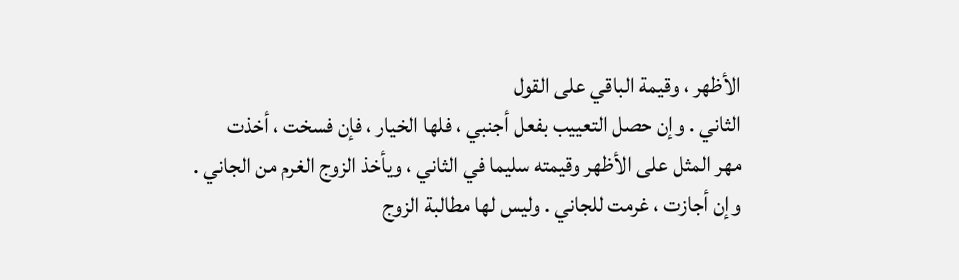الأظهر ، وقيمة الباقي على القول
الثاني . وإن حصل التعييب بفعل أجنبي ، فلها الخيار ، فإن فسخت ، أخذت
مهر المثل على الأظهر وقيمته سليما في الثاني ، ويأخذ الزوج الغرم من الجاني .
وإن أجازت ، غرمت للجاني . وليس لها مطالبة الزوج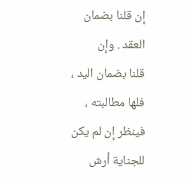إن قلنا بضمان العقد . وإن
قلنا بضمان اليد ، فلها مطالبته ، فينظر إن لم يكن للجناية أرش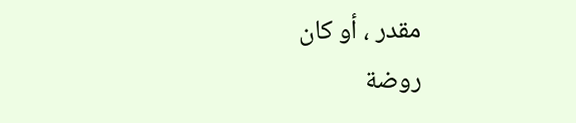مقدر ، أو كان
روضة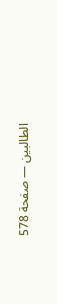الطالبين — صفحة 578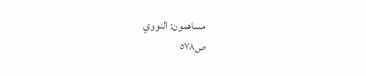مساهمون: النووي
ص٥٧٨